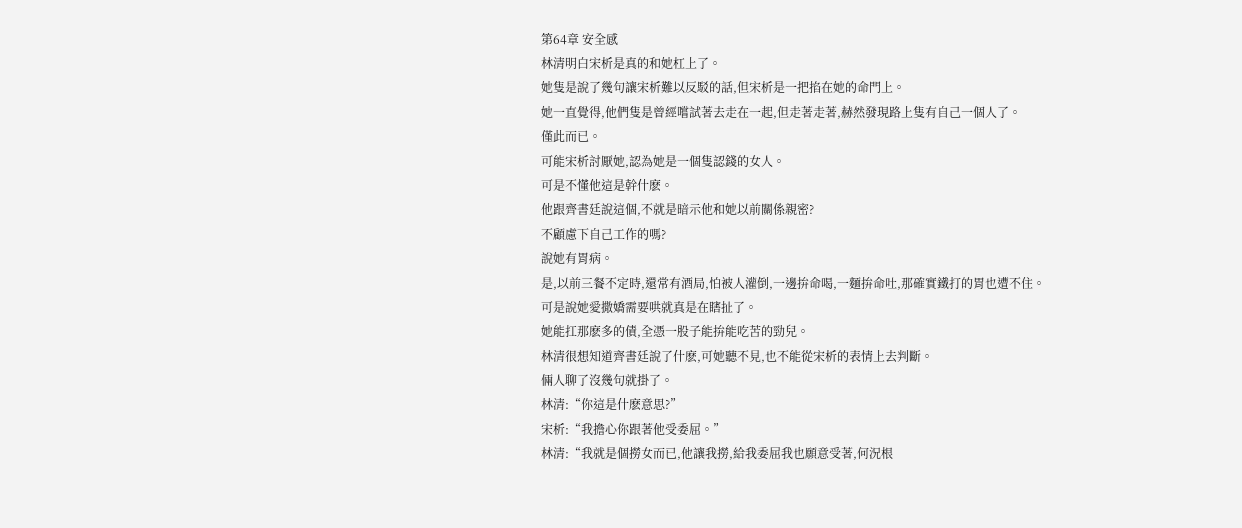第64章 安全感
林清明白宋析是真的和她杠上了。
她隻是說了幾句讓宋析難以反駁的話,但宋析是一把掐在她的命門上。
她一直覺得,他們隻是曾經嚐試著去走在一起,但走著走著,赫然發現路上隻有自己一個人了。
僅此而已。
可能宋析討厭她,認為她是一個隻認錢的女人。
可是不懂他這是幹什麽。
他跟齊書廷說這個,不就是暗示他和她以前關係親密?
不顧慮下自己工作的嗎?
說她有胃病。
是,以前三餐不定時,還常有酒局,怕被人灌倒,一邊拚命喝,一麵拚命吐,那確實鐵打的胃也遭不住。
可是說她愛撒嬌需要哄就真是在瞎扯了。
她能扛那麽多的債,全憑一股子能拚能吃苦的勁兒。
林清很想知道齊書廷說了什麽,可她聽不見,也不能從宋析的表情上去判斷。
倆人聊了沒幾句就掛了。
林清:“你這是什麽意思?”
宋析:“我擔心你跟著他受委屈。”
林清:“我就是個撈女而已,他讓我撈,給我委屈我也願意受著,何況根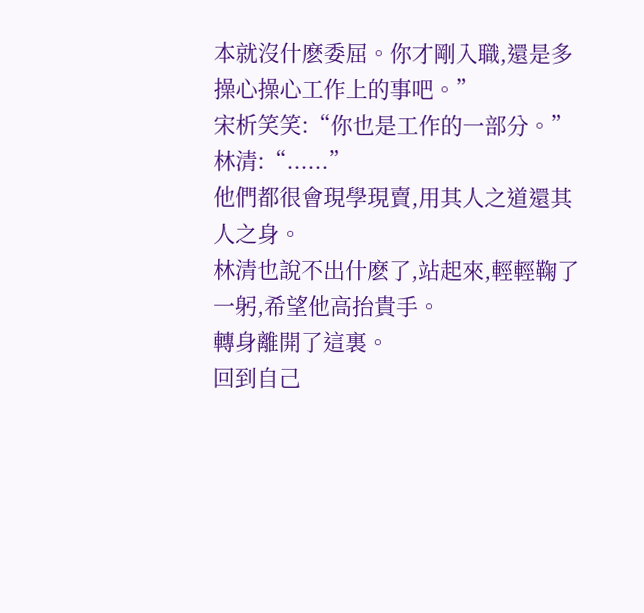本就沒什麽委屈。你才剛入職,還是多操心操心工作上的事吧。”
宋析笑笑:“你也是工作的一部分。”
林清:“......”
他們都很會現學現賣,用其人之道還其人之身。
林清也說不出什麽了,站起來,輕輕鞠了一躬,希望他高抬貴手。
轉身離開了這裏。
回到自己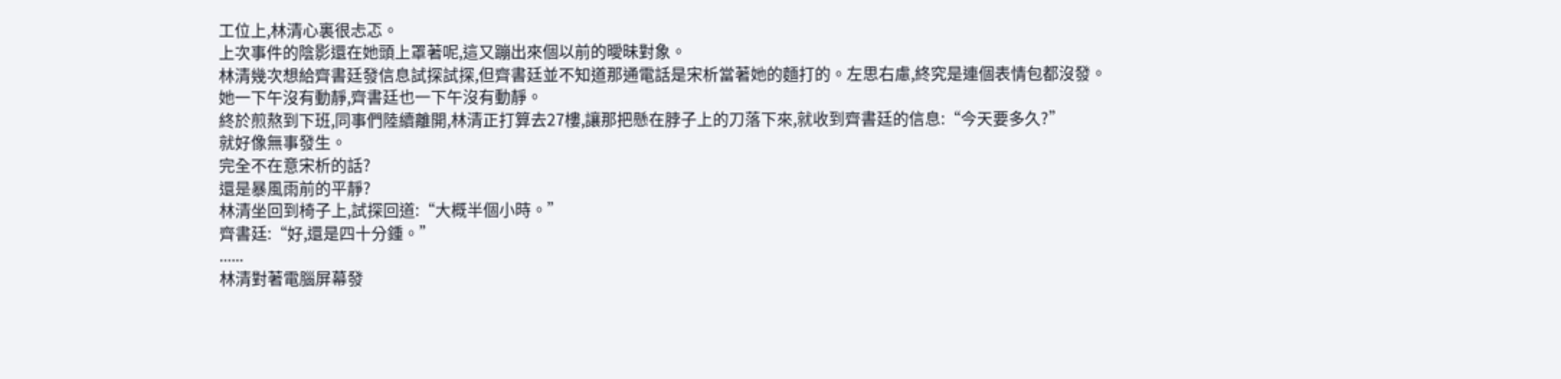工位上,林清心裏很忐忑。
上次事件的陰影還在她頭上罩著呢,這又蹦出來個以前的曖昧對象。
林清幾次想給齊書廷發信息試探試探,但齊書廷並不知道那通電話是宋析當著她的麵打的。左思右慮,終究是連個表情包都沒發。
她一下午沒有動靜,齊書廷也一下午沒有動靜。
終於煎熬到下班,同事們陸續離開,林清正打算去27樓,讓那把懸在脖子上的刀落下來,就收到齊書廷的信息:“今天要多久?”
就好像無事發生。
完全不在意宋析的話?
還是暴風雨前的平靜?
林清坐回到椅子上,試探回道:“大概半個小時。”
齊書廷:“好,還是四十分鍾。”
......
林清對著電腦屏幕發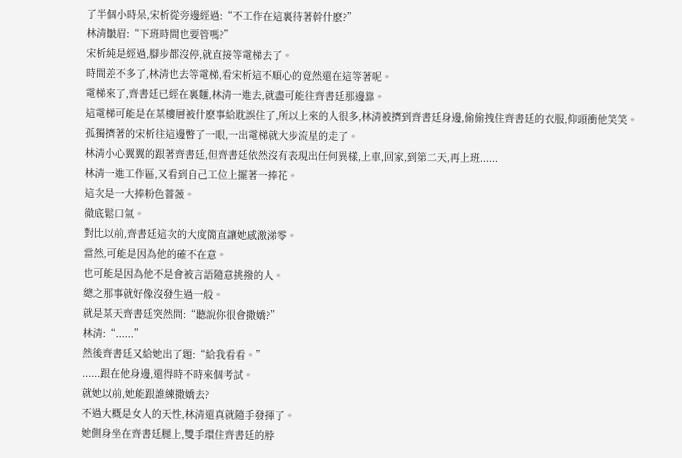了半個小時呆,宋析從旁邊經過:“不工作在這裏待著幹什麽?”
林清皺眉:“下班時間也要管嗎?”
宋析純是經過,腳步都沒停,就直接等電梯去了。
時間差不多了,林清也去等電梯,看宋析這不順心的竟然還在這等著呢。
電梯來了,齊書廷已經在裏麵,林清一進去,就盡可能往齊書廷那邊靠。
這電梯可能是在某樓層被什麽事給耽誤住了,所以上來的人很多,林清被擠到齊書廷身邊,偷偷拽住齊書廷的衣服,仰頭衝他笑笑。
孤獨擠著的宋析往這邊瞥了一眼,一出電梯就大步流星的走了。
林清小心翼翼的跟著齊書廷,但齊書廷依然沒有表現出任何異樣,上車,回家,到第二天,再上班......
林清一進工作區,又看到自己工位上擺著一捧花。
這次是一大捧粉色薔薇。
徹底鬆口氣。
對比以前,齊書廷這次的大度簡直讓她感激涕零。
當然,可能是因為他的確不在意。
也可能是因為他不是會被言語隨意挑撥的人。
總之那事就好像沒發生過一般。
就是某天齊書廷突然問:“聽說你很會撒嬌?”
林清:“......”
然後齊書廷又給她出了題:“給我看看。”
......跟在他身邊,還得時不時來個考試。
就她以前,她能跟誰練撒嬌去?
不過大概是女人的天性,林清還真就隨手發揮了。
她側身坐在齊書廷腿上,雙手環住齊書廷的脖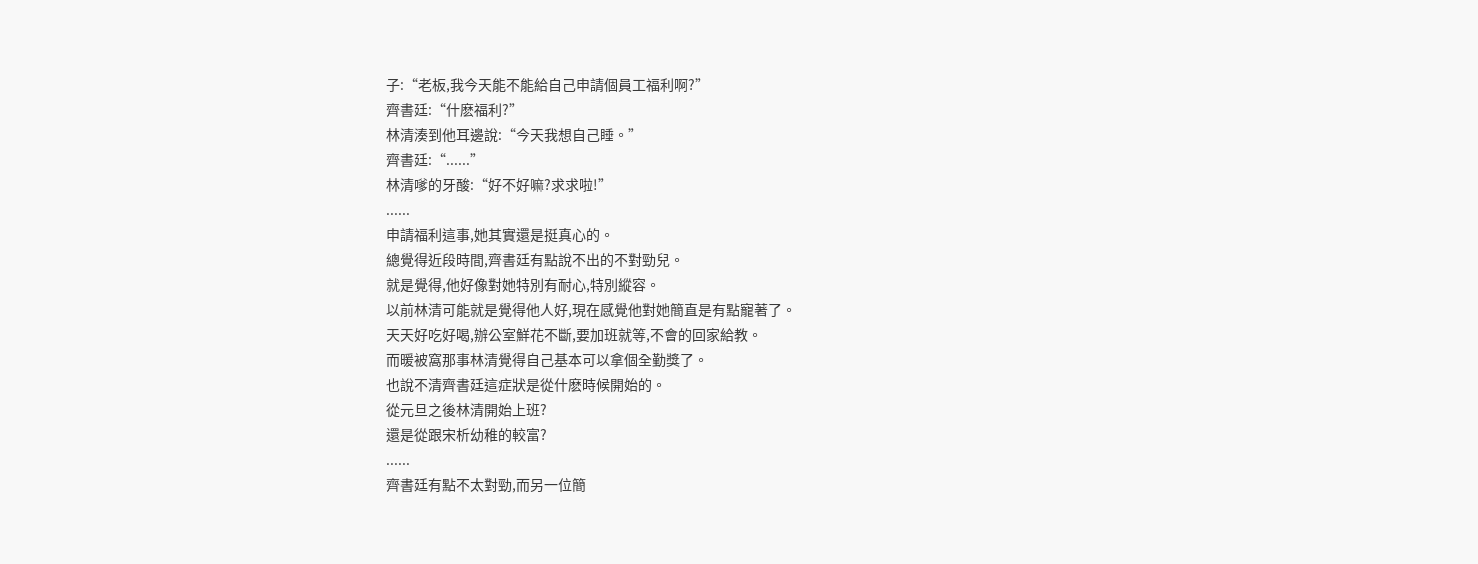子:“老板,我今天能不能給自己申請個員工福利啊?”
齊書廷:“什麽福利?”
林清湊到他耳邊說:“今天我想自己睡。”
齊書廷:“......”
林清嗲的牙酸:“好不好嘛?求求啦!”
......
申請福利這事,她其實還是挺真心的。
總覺得近段時間,齊書廷有點說不出的不對勁兒。
就是覺得,他好像對她特別有耐心,特別縱容。
以前林清可能就是覺得他人好,現在感覺他對她簡直是有點寵著了。
天天好吃好喝,辦公室鮮花不斷,要加班就等,不會的回家給教。
而暖被窩那事林清覺得自己基本可以拿個全勤獎了。
也說不清齊書廷這症狀是從什麽時候開始的。
從元旦之後林清開始上班?
還是從跟宋析幼稚的較富?
......
齊書廷有點不太對勁,而另一位簡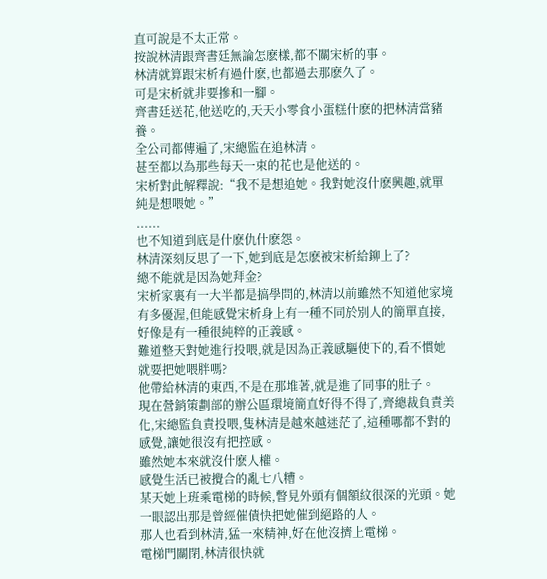直可說是不太正常。
按說林清跟齊書廷無論怎麽樣,都不關宋析的事。
林清就算跟宋析有過什麽,也都過去那麽久了。
可是宋析就非要摻和一腳。
齊書廷送花,他送吃的,天天小零食小蛋糕什麽的把林清當豬養。
全公司都傳遍了,宋總監在追林清。
甚至都以為那些每天一束的花也是他送的。
宋析對此解釋說:“我不是想追她。我對她沒什麽興趣,就單純是想喂她。”
......
也不知道到底是什麽仇什麽怨。
林清深刻反思了一下,她到底是怎麽被宋析給鉚上了?
總不能就是因為她拜金?
宋析家裏有一大半都是搞學問的,林清以前雖然不知道他家境有多優渥,但能感覺宋析身上有一種不同於別人的簡單直接,好像是有一種很純粹的正義感。
難道整天對她進行投喂,就是因為正義感驅使下的,看不慣她就要把她喂胖嗎?
他帶給林清的東西,不是在那堆著,就是進了同事的肚子。
現在營銷策劃部的辦公區環境簡直好得不得了,齊總裁負責美化,宋總監負責投喂,隻林清是越來越迷茫了,這種哪都不對的感覺,讓她很沒有把控感。
雖然她本來就沒什麽人權。
感覺生活已被攪合的亂七八糟。
某天她上班乘電梯的時候,瞥見外頭有個額紋很深的光頭。她一眼認出那是曾經催債快把她催到絕路的人。
那人也看到林清,猛一來精神,好在他沒擠上電梯。
電梯門關閉,林清很快就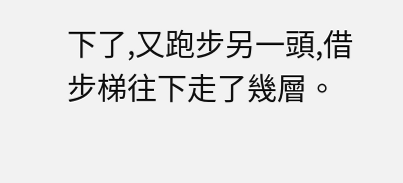下了,又跑步另一頭,借步梯往下走了幾層。